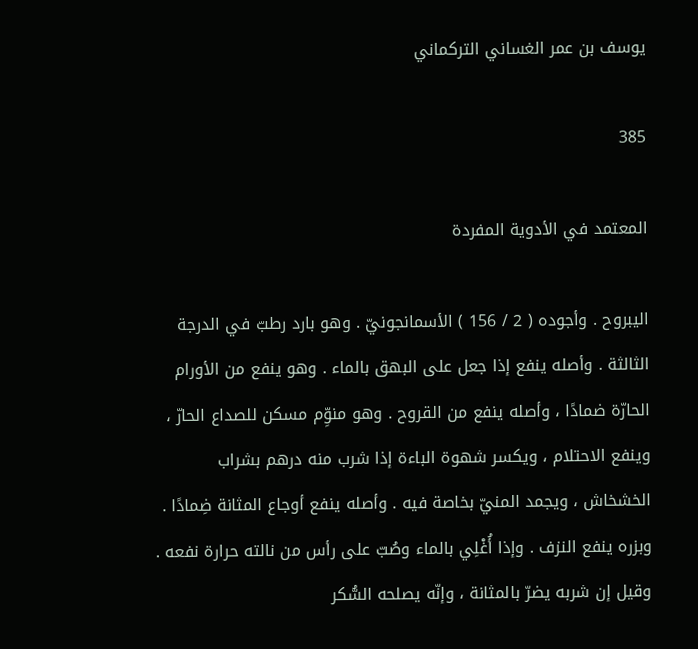يوسف بن عمر الغساني التركماني

385

المعتمد في الأدوية المفردة

اليبروح . وأجوده ( 2 / 156 ) الأسمانجونيّ . وهو بارد رطبّ في الدرجة الثالثة . وأصله ينفع إذا جعل على البهق بالماء . وهو ينفع من الأورام الحارّة ضمادًا ، وأصله ينفع من القروح . وهو منوِّم مسكن للصداع الحارّ ، وينفع الاحتلام ، ويكسر شهوة الباءة إذا شرب منه درهم بشراب الخشخاش ، ويجمد المنيّ بخاصة فيه . وأصله ينفع أوجاع المثانة ضِمادًا . وبزره ينفع النزف . وإذا أُغْلِي بالماء وصُبّ على رأس من نالته حرارة نفعه . وقيل إن شربه يضرّ بالمثانة ، وإنّه يصلحه السُّكر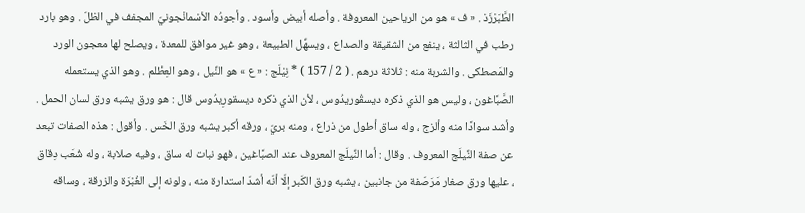الطَّبَرْزَذ . « ف » هو من الرياحين المعروفة . وأصله أبيض وأسود . وأجودُه الأسْمانْجونيّ المجفف في الظلّ . وهو بارد رطب في الثالثة ، ينفع من الشقيقة والصداع ، ويسهِّل الطبيعة ، وهو غير موافق للمعدة ، ويصلح لها معجون الورد والمَصطكى . والشربة منه : ثلاثة درهم . ( 2 / 157 ) * نِيْلَج : « ع » هو النِّيل ، وهو العِظْلم . وهو الذي يستعمله الصَّبَّاغون ، وليس هو الذي ذكره ديسقُوريدُوس ، لأن الذي ذكره ديسقورِيدُوس قال : هو ورق يشبه ورق لسان الحمل . وأشد سوادًا منه وألزج ، وله ساق أطول من ذراع ، ومنه بريّ ، ورقه أكبر يشبه ورق الخَس . وأقول : هذه الصفات تبعد عن صفة النِّيلَج المعروف . وقال : أما النِّيلَج المعروف عند الصبَّاغين ، فهو نبات له ساق ، وفيه صلابة ، وله شُعَب دِقاق ، عليها ورق صغار مَرَصّفة من جانبين ، يشبه ورق الكَبر إلّا أنّه أشدّ استدارة منه ، ولونه إلى الغُبْرَة والزرقة ، وساقه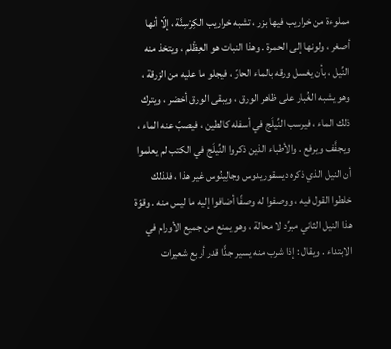مملوءة من خراريب فيها بزر ، تشبه خراريب الكِرْسِنَّة ، إلّا أنها أصغر ، ولونها إلى الحمرة . وهذا النبات هو العِظْلم ، ويتخذ منه النِّيل ، بأن يغسل ورقه بالماء الحارّ ، فيجلو ما عليه من الزرقة ، وهو يشبه الغُبار على ظاهر الورق ، ويبقى الورق أخضر ، ويترك ذلك الماء ، فيرسب النِّيلَج في أسفله كالطين ، فيصبّ عنه الماء ، ويجفَّف ويرفع . والأطباء الذين ذكروا النِّيلَج في الكتب لم يعلموا أن النيل الذي ذكره ديسقوريدوس وجالِينُوس غير هذا ، فلذلك خلطوا القول فيه ، ووصفوا له وصفًا أضافوا إليه ما ليس منه . وقوّة هذا النيل الثاني مبرِّد لا محالة ، وهو يمنع من جميع الأورام في الابتداء . ويقال : إذا شرب منه يسير جدًّا قدر أربع شعيرات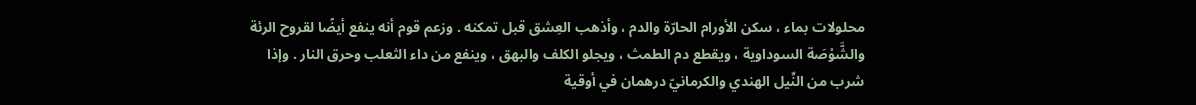محلولات بماء ، سكن الأورام الحارّة والدم ، وأذهب العِشق قبل تمكنه . وزعم قوم أنه ينفع أيضًا لقروح الرئة والشَّوْصَة السوداوية ، ويقطع دم الطمث ، ويجلو الكلف والبهق ، وينفع من داء الثعلب وحرق النار . وإذا شرب من النِّيل الهندي والكرمانيّ درهمان في أوقية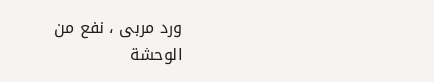ورد مربى ، نفع من الوحشة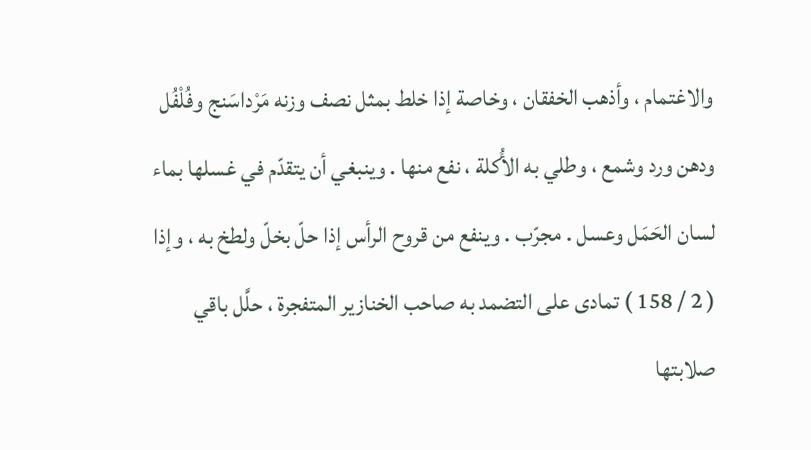والاغتمام ، وأذهب الخفقان ، وخاصة إذا خلط بمثل نصف وزنه مَرْداسَنج وفُلْفُل ودهن ورد وشمع ، وطلي به الأُكلة ، نفع منها . وينبغي أن يتقدّم في غسلها بماء لسان الحَمَل وعسل . مجرّب . وينفع من قروح الرأس إذا حلّ بخلّ ولطخ به ، وإذا ( 2 / 158 ) تمادى على التضمد به صاحب الخنازير المتفجرة ، حلَّل باقي صلابتها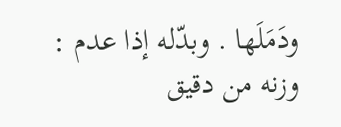ودَمَلَها . وبدّله إذا عدم : وزنه من دقيق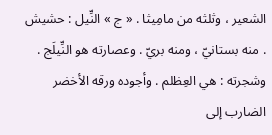الشعير ، وثلثه من مامِيثا . « ج » النِّيل : حشيش . منه بستانيّ ، ومنه بريّ . وعصارته هو النِّيلَج . وشجرته : هي العِظلم . وأجوده ورقه الأخضر الضارب إلى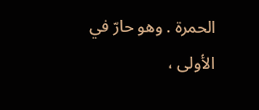الحمرة . وهو حارّ في الأولى ،